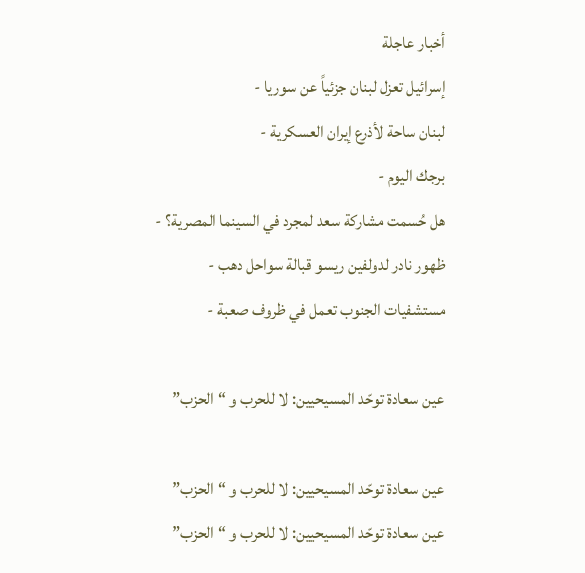أخبار عاجلة
إسرائيل تعزل لبنان جزئياً عن سوريا -
لبنان ساحة لأذرع إيران العسكرية -
برجك اليوم -
هل حُسمت مشاركة سعد لمجرد في السينما المصرية؟ -
ظهور نادر لدولفين ريسو قبالة سواحل دهب -
مستشفيات الجنوب تعمل في ظروف صعبة -

عين سعادة توحّد المسيحيين: لا للحرب و “الحزب”

عين سعادة توحّد المسيحيين: لا للحرب و “الحزب”
عين سعادة توحّد المسيحيين: لا للحرب و “الحزب”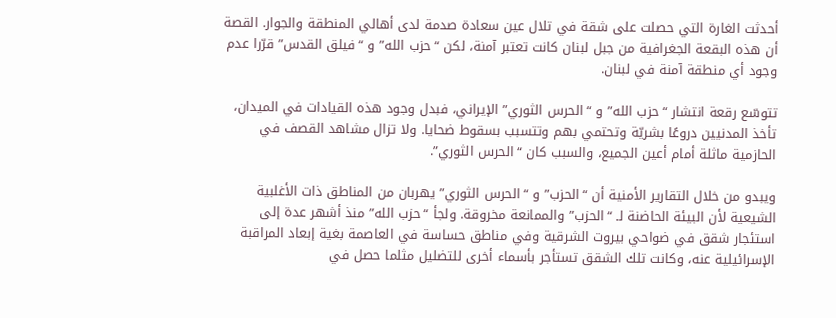أحدثت الغارة التي حصلت على شقة في تلال عين سعادة صدمة لدى أهالي المنطقة والجوار. القصة أن هذه البقعة الجغرافية من جبل لبنان كانت تعتبر آمنة، لكن “حزب الله” و “فيلق القدس” قرّرا عدم وجود أي منطقة آمنة في لبنان.

تتوسّع رقعة انتشار “حزب الله” و “الحرس الثوري” الإيراني، فبدل وجود هذه القيادات في الميدان، تأخذ المدنيين دروعًا بشريّة وتحتمي بهم وتتسبب بسقوط ضحايا. ولا تزال مشاهد القصف في الحازمية ماثلة أمام أعين الجميع، والسبب كان “الحرس الثوري”.

ويبدو من خلال التقارير الأمنية أن “الحزب” و “الحرس الثوري” يهربان من المناطق ذات الأغلبية الشيعية لأن البيئة الحاضنة لـ “الحزب” والممانعة مخروقة. ولجأ “حزب الله” منذ أشهر عدة إلى استئجار شقق في ضواحي بيروت الشرقية وفي مناطق حساسة في العاصمة بغية إبعاد المراقبة الإسرائيلية عنه، وكانت تلك الشقق تستأجر بأسماء أخرى للتضليل مثلما حصل في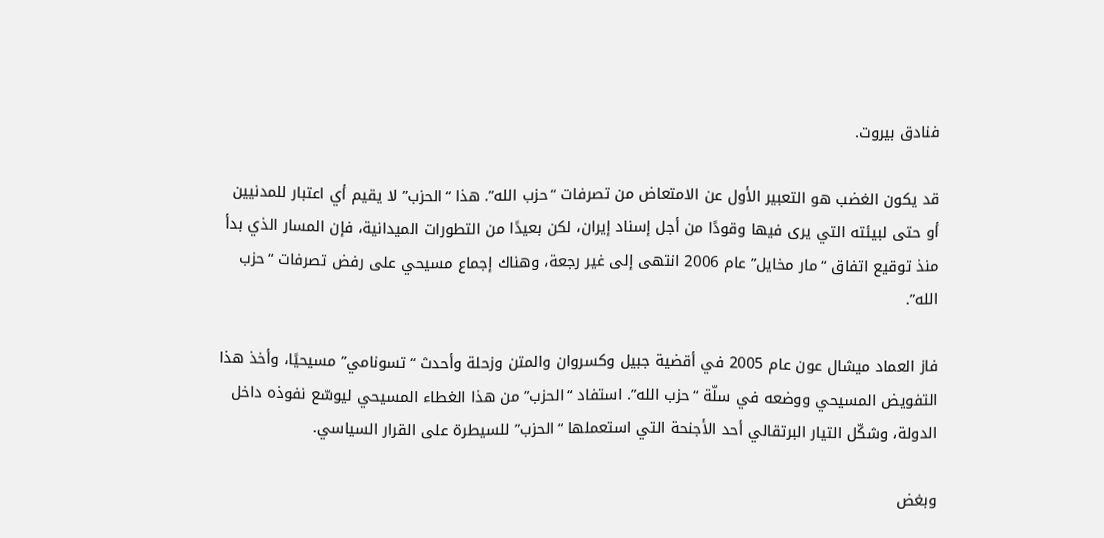فنادق بيروت.

قد يكون الغضب هو التعبير الأول عن الامتعاض من تصرفات “حزب الله”. هذا “الحزب” لا يقيم أي اعتبار للمدنيين أو حتى لبيئته التي يرى فيها وقودًا من أجل إسناد إيران، لكن بعيدًا من التطورات الميدانية، فإن المسار الذي بدأ منذ توقيع اتفاق “مار مخايل” عام 2006 انتهى إلى غير رجعة، وهناك إجماع مسيحي على رفض تصرفات “حزب الله”.

فاز العماد ميشال عون عام 2005 في أقضية جبيل وكسروان والمتن وزحلة وأحدث “تسونامي” مسيحيًا، وأخذ هذا التفويض المسيحي ووضعه في سلّة “حزب الله”. استفاد “الحزب” من هذا الغطاء المسيحي ليوسّع نفوذه داخل الدولة، وشكّل التيار البرتقالي أحد الأجنحة التي استعملها “الحزب” للسيطرة على القرار السياسي.

وبغض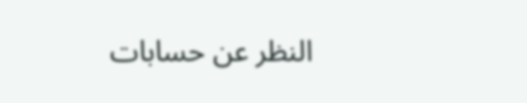النظر عن حسابات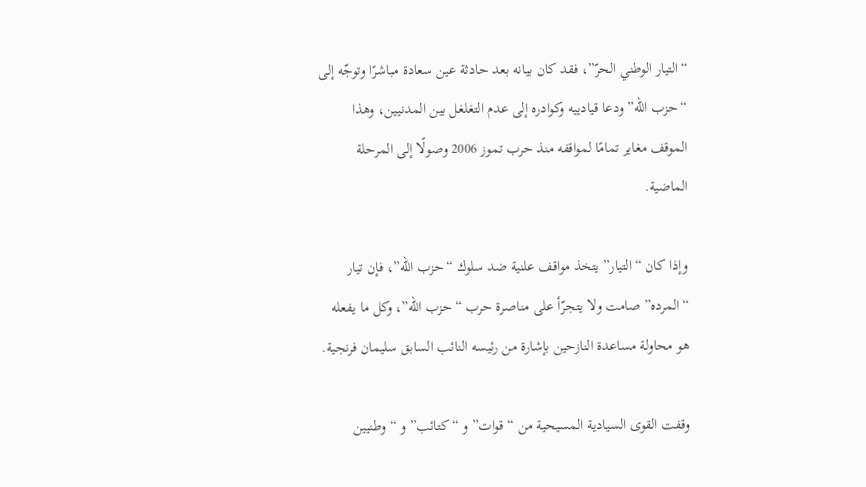“التيار الوطني الحرّ”، فقد كان بيانه بعد حادثة عين سعادة مباشرًا وتوجّه إلى “حزب الله” ودعا قيادييه وكوادره إلى عدم التغلغل بين المدنيين، وهذا الموقف مغاير تمامًا لمواقفه منذ حرب تموز 2006 وصولًا إلى المرحلة الماضية.

وإذا كان “التيار” يتخذ مواقف علنية ضد سلوك “حزب الله”، فإن تيار “المرده” صامت ولا يتجرّأ على مناصرة حرب “حزب الله”، وكل ما يفعله هو محاولة مساعدة النازحين بإشارة من رئيسه النائب السابق سليمان فرنجية.

وقفت القوى السيادية المسيحية من “قوات” و “كتائب” و “وطنيين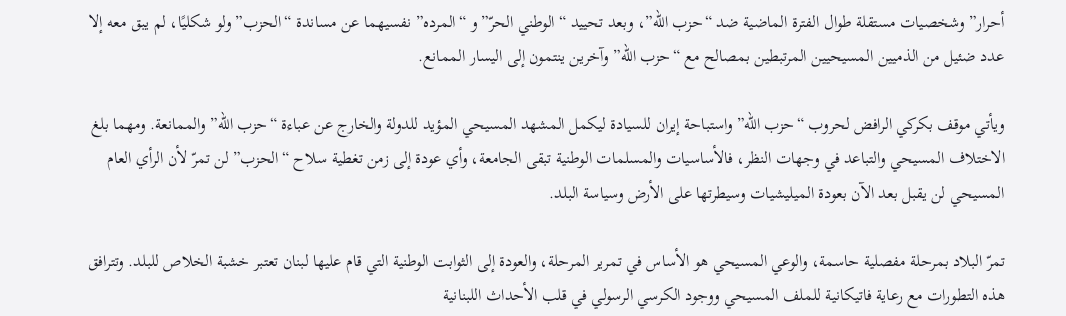أحرار” وشخصيات مستقلة طوال الفترة الماضية ضد “حزب الله”، وبعد تحييد “الوطني الحرّ” و “المرده” نفسيهما عن مساندة “الحزب” ولو شكليًا، لم يبق معه إلا عدد ضئيل من الذميين المسيحيين المرتبطين بمصالح مع “حزب الله” وآخرين ينتمون إلى اليسار الممانع.

ويأتي موقف بكركي الرافض لحروب “حزب الله” واستباحة إيران للسيادة ليكمل المشهد المسيحي المؤيد للدولة والخارج عن عباءة “حزب الله” والممانعة. ومهما بلغ الاختلاف المسيحي والتباعد في وجهات النظر، فالأساسيات والمسلمات الوطنية تبقى الجامعة، وأي عودة إلى زمن تغطية سلاح “الحزب” لن تمرّ لأن الرأي العام المسيحي لن يقبل بعد الآن بعودة الميليشيات وسيطرتها على الأرض وسياسة البلد.

تمرّ البلاد بمرحلة مفصلية حاسمة، والوعي المسيحي هو الأساس في تمرير المرحلة، والعودة إلى الثوابت الوطنية التي قام عليها لبنان تعتبر خشبة الخلاص للبلد. وتترافق هذه التطورات مع رعاية فاتيكانية للملف المسيحي ووجود الكرسي الرسولي في قلب الأحداث اللبنانية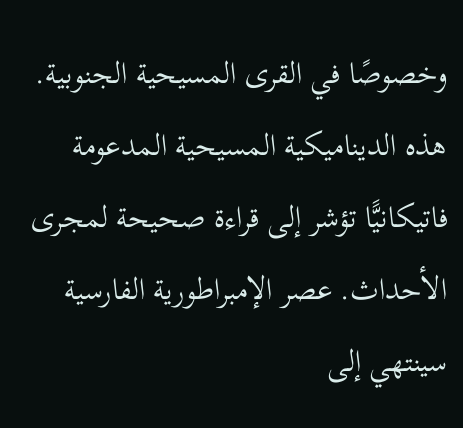وخصوصًا في القرى المسيحية الجنوبية. هذه الديناميكية المسيحية المدعومة فاتيكانيًّا تؤشر إلى قراءة صحيحة لمجرى الأحداث. عصر الإمبراطورية الفارسية سينتهي إلى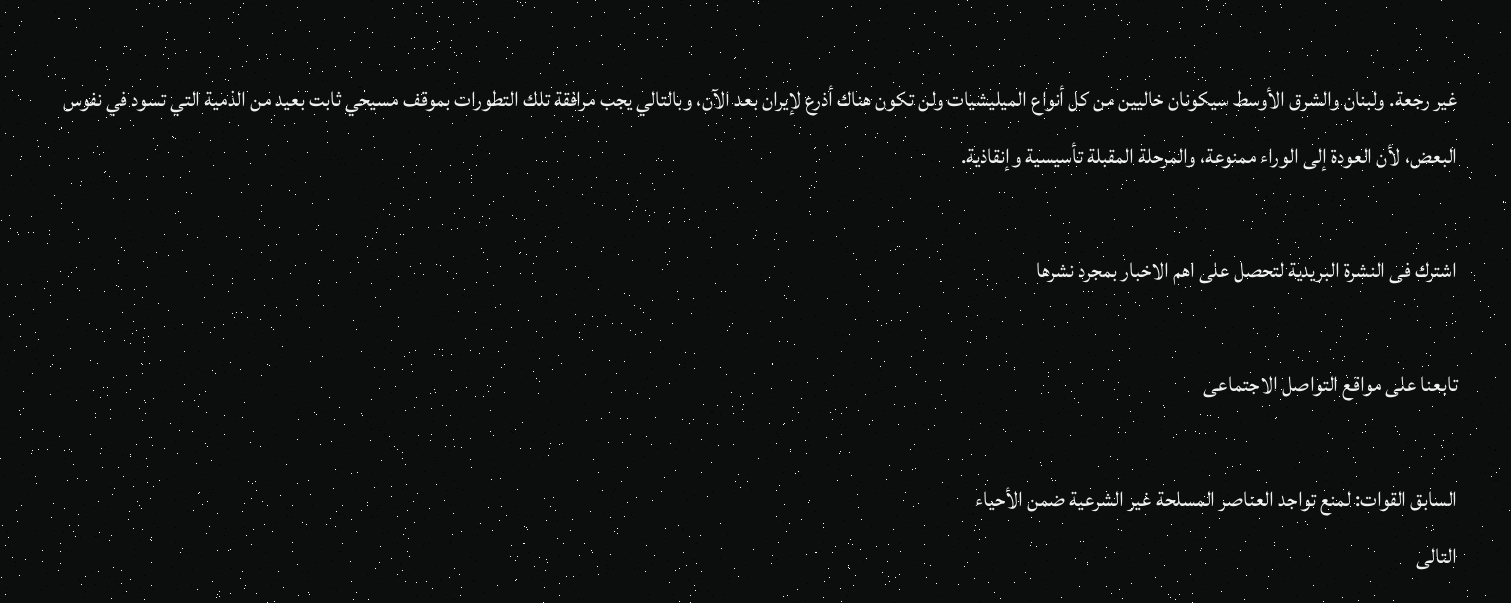غير رجعة. ولبنان والشرق الأوسط سيكونان خاليين من كل أنواع الميليشيات ولن تكون هناك أذرع لإيران بعد الآن، وبالتالي يجب مرافقة تلك التطورات بموقف مسيحي ثابت بعيد من الذمية التي تسود في نفوس البعض، لأن العودة إلى الوراء ممنوعة، والمرحلة المقبلة تأسيسية وإنقاذية.

اشترك فى النشرة البريدية لتحصل على اهم الاخبار بمجرد نشرها

تابعنا على مواقع التواصل الاجتماعى

السابق القوات: لمنع تواجد العناصر المسلحة غير الشرعية ضمن الأحياء
التالى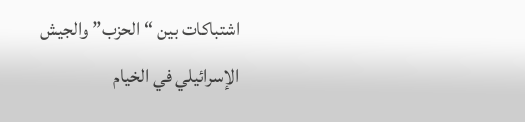اشتباكات بين “الحزب” والجيش الإسرائيلي في الخيام